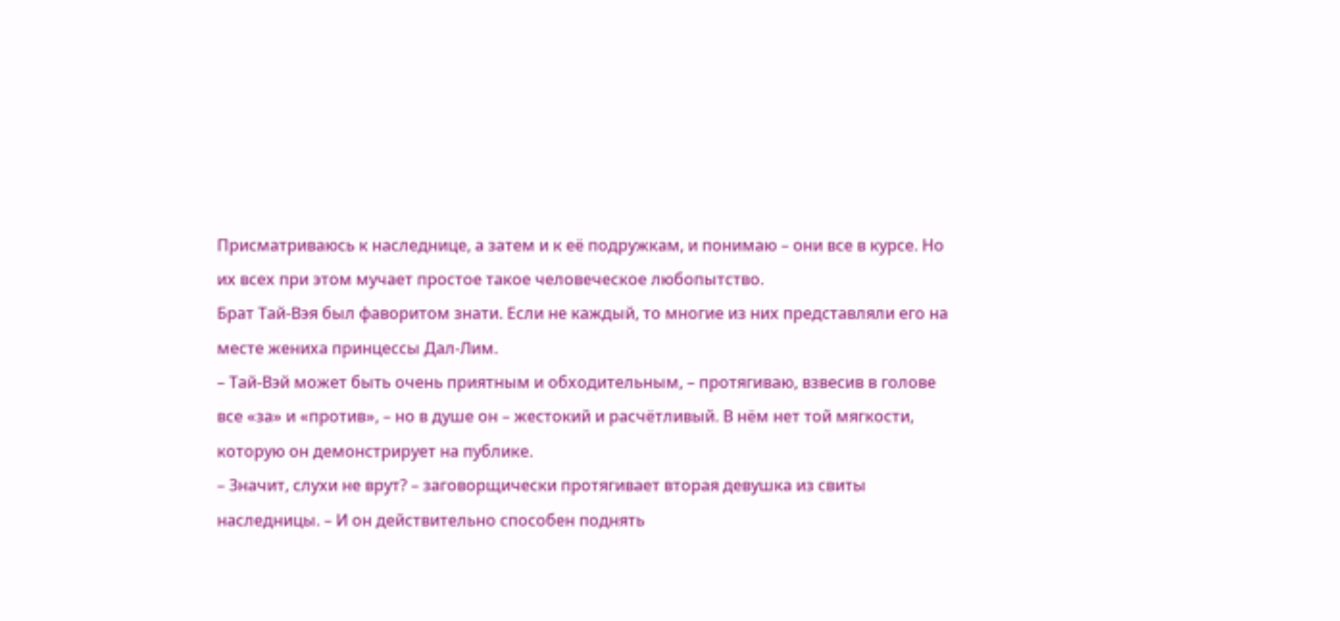Присматриваюсь к наследнице, а затем и к её подружкам, и понимаю – они все в курсе. Но их всех при этом мучает простое такое человеческое любопытство.
Брат Тай-Вэя был фаворитом знати. Если не каждый, то многие из них представляли его на месте жениха принцессы Дал-Лим.
– Тай-Вэй может быть очень приятным и обходительным, – протягиваю, взвесив в голове все «за» и «против», – но в душе он – жестокий и расчётливый. В нём нет той мягкости, которую он демонстрирует на публике.
– Значит, слухи не врут? – заговорщически протягивает вторая девушка из свиты наследницы. – И он действительно способен поднять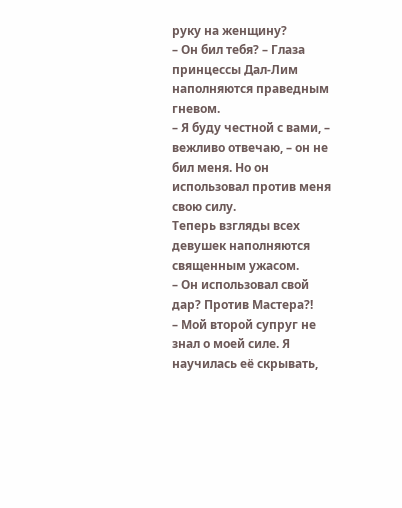руку на женщину?
– Он бил тебя? – Глаза принцессы Дал-Лим наполняются праведным гневом.
– Я буду честной с вами, – вежливо отвечаю, – он не бил меня. Но он использовал против меня свою силу.
Теперь взгляды всех девушек наполняются священным ужасом.
– Он использовал свой дар? Против Мастера?!
– Мой второй супруг не знал о моей силе. Я научилась её скрывать,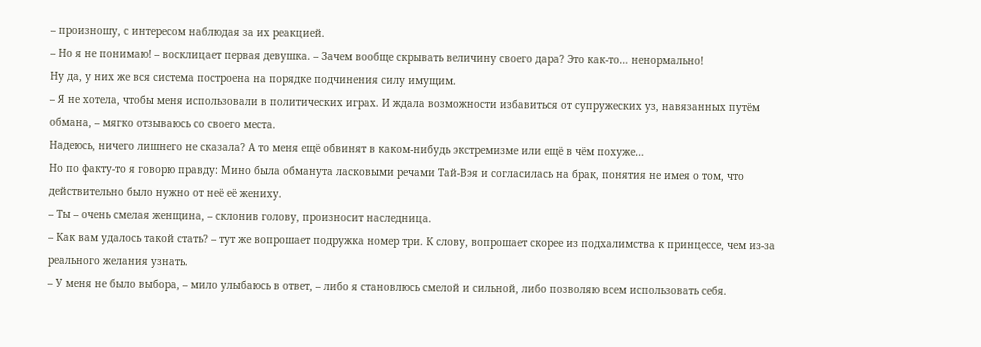– произношу, с интересом наблюдая за их реакцией.
– Но я не понимаю! – восклицает первая девушка. – Зачем вообще скрывать величину своего дара? Это как-то… ненормально!
Ну да, у них же вся система построена на порядке подчинения силу имущим.
– Я не хотела, чтобы меня использовали в политических играх. И ждала возможности избавиться от супружеских уз, навязанных путём обмана, – мягко отзываюсь со своего места.
Надеюсь, ничего лишнего не сказала? А то меня ещё обвинят в каком-нибудь экстремизме или ещё в чём похуже…
Но по факту-то я говорю правду: Мино была обманута ласковыми речами Тай-Вэя и согласилась на брак, понятия не имея о том, что действительно было нужно от неё её жениху.
– Ты – очень смелая женщина, – склонив голову, произносит наследница.
– Как вам удалось такой стать? – тут же вопрошает подружка номер три. К слову, вопрошает скорее из подхалимства к принцессе, чем из-за реального желания узнать.
– У меня не было выбора, – мило улыбаюсь в ответ, – либо я становлюсь смелой и сильной, либо позволяю всем использовать себя.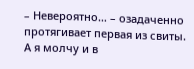– Невероятно… – озадаченно протягивает первая из свиты.
А я молчу и в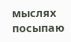мыслях посыпаю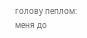голову пеплом: меня до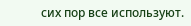сих пор все используют.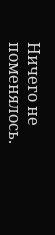Ничего не поменялось.